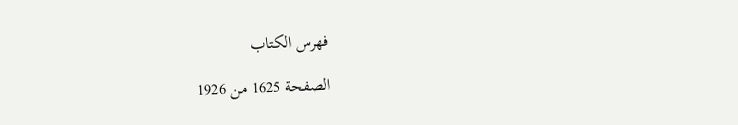فهرس الكتاب

الصفحة 1625 من 1926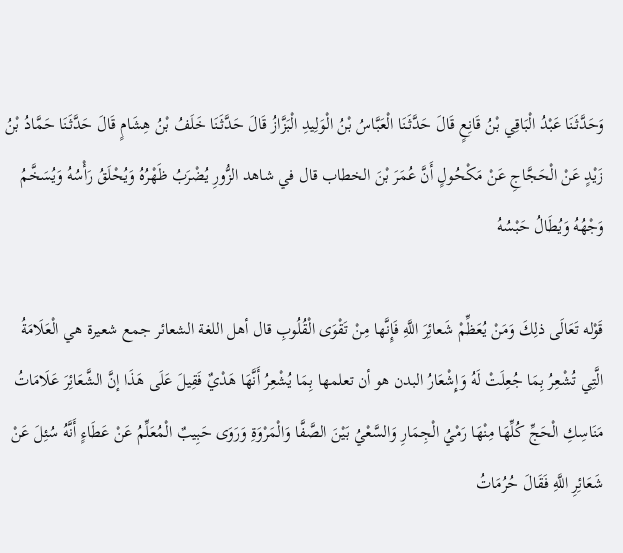وَحَدَّثَنَا عَبْدُ الْبَاقِي بْنُ قَانِعٍ قَالَ حَدَّثَنَا الْعَبَّاسُ بْنُ الْوَلِيدِ الْبَزَّازُ قَالَ حَدَّثَنَا خَلَفُ بْنُ هِشَامٍ قَالَ حَدَّثَنَا حَمَّادُ بْنُ زَيْدٍ عَنْ الْحَجَّاجِ عَنْ مَكْحُولٍ أَنَّ عُمَرَ بْنَ الخطاب قال في شاهد الزُّورِ يُضْرَبُ ظَهْرُهُ وَيُحْلَقُ رَأْسُهُ وَيُسَخَّمُ وَجْهُهُ وَيُطَالُ حَبْسُهُ

قَوْله تَعَالَى ذلِكَ وَمَنْ يُعَظِّمْ شَعائِرَ اللَّهِ فَإِنَّها مِنْ تَقْوَى الْقُلُوبِ قال أهل اللغة الشعائر جمع شعيرة هي الْعَلَامَةُ الَّتِي تُشْعِرُ بِمَا جُعِلَتْ لَهُ وَإِشْعَارُ البدن هو أن تعلمها بِمَا يُشْعِرُ أَنَّهَا هَدْيٌ فَقِيلَ عَلَى هَذَا إنَّ الشَّعَائِرَ عَلَامَاتُ مَنَاسِكِ الْحَجِّ كُلِّهَا مِنْهَا رَمْيُ الْجِمَارِ وَالسَّعْيُ بَيْنَ الصَّفَّا وَالْمَرْوَةِ وَرَوَى حَبِيبٌ الْمُعَلِّمُ عَنْ عَطَاءٍ أَنَّهُ سُئِلَ عَنْ شَعَائِرِ اللَّهِ فَقَالَ حُرُمَاتُ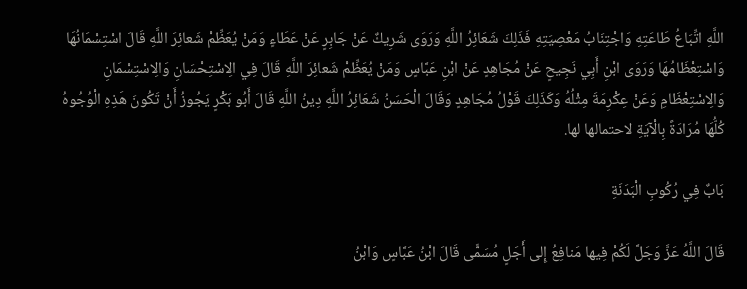اللَّهِ اتِّبَاعُ طَاعَتِهِ وَاجْتِنَابُ مَعْصِيَتِهِ فَذَلِكَ شَعَائِرُ اللَّهِ وَرَوَى شَرِيكٌ عَنْ جَابِرٍ عَنْ عَطَاءٍ وَمَنْ يُعَظِّمْ شَعائِرَ اللَّهِ قَالَ اسْتِسْمَانُهَا وَاسْتِعْظَامُهَا وَرَوَى ابْنِ أَبِي نَجِيحٍ عَنْ مُجَاهِدٍ عَنْ ابْنِ عَبَّاسٍ وَمَنْ يُعَظِّمْ شَعائِرَ اللَّهِ قَالَ فِي الِاسْتِحْسَانِ وَالِاسْتِسْمَانِ وَالِاسْتِعْظَامِ وَعَنْ عِكْرِمَةَ مِثْلُهُ وَكَذَلِكَ قَوْلُ مُجَاهِدٍ وَقَالَ الْحَسَنُ شَعَائِرُ اللَّهِ دِينُ اللَّهِ قَالَ أَبُو بَكْرٍ يَجُوزُ أَنْ تَكُونَ هَذِهِ الْوُجُوهُ كُلُّهَا مُرَادَةً بِالْآيَةِ لاحتمالها لها.

بَابٌ فِي رُكُوبِ الْبَدَنَةِ

قَالَ اللَّهُ عَزَّ وَجَلَّ لَكُمْ فِيها مَنافِعُ إِلى أَجَلٍ مُسَمًّى قَالَ ابْنُ عَبَّاسٍ وَابْنُ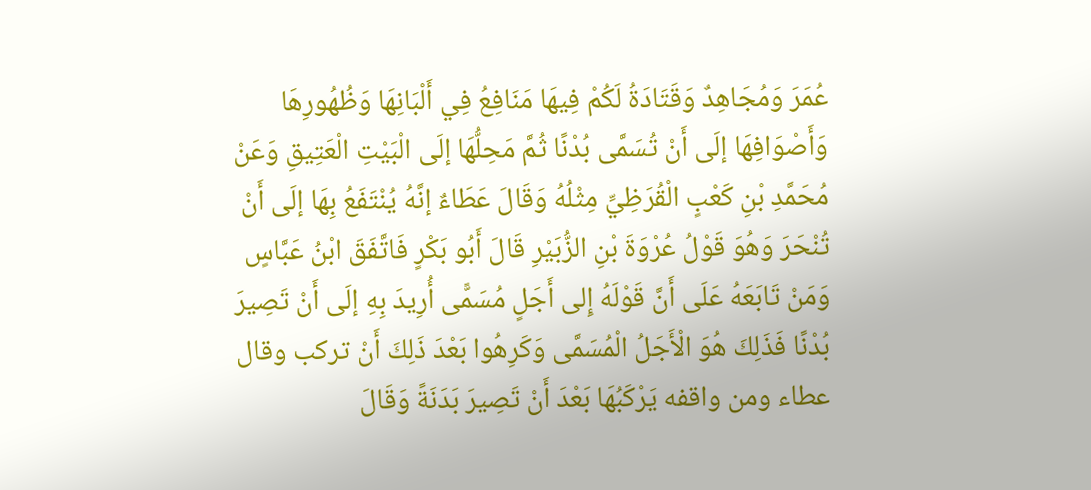عُمَرَ وَمُجَاهِدٌ وَقَتَادَةُ لَكُمْ فِيهَا مَنَافِعُ فِي أَلْبَانِهَا وَظُهُورِهَا وَأَصْوَافِهَا إلَى أَنْ تُسَمَّى بُدْنًا ثُمَّ مَحِلُّهَا إلَى الْبَيْتِ الْعَتِيقِ وَعَنْ مُحَمَّدِ بْنِ كَعْبٍ الْقُرَظِيِّ مِثْلُهُ وَقَالَ عَطَاءٌ إنَّهُ يُنْتَفَعُ بِهَا إلَى أَنْ تُنْحَرَ وَهُوَ قَوْلُ عُرْوَةَ بْنِ الزُّبَيْرِ قَالَ أَبُو بَكْرٍ فَاتَّفَقَ ابْنُ عَبَّاسٍ وَمَنْ تَابَعَهُ عَلَى أَنَّ قَوْلَهُ إِلى أَجَلٍ مُسَمًّى أُرِيدَ بِهِ إلَى أَنْ تَصِيرَ بُدْنًا فَذَلِكَ هُوَ الْأَجَلُ الْمُسَمَّى وَكَرِهُوا بَعْدَ ذَلِكَ أَنْ تركب وقال عطاء ومن واقفه يَرْكَبُهَا بَعْدَ أَنْ تَصِيرَ بَدَنَةً وَقَالَ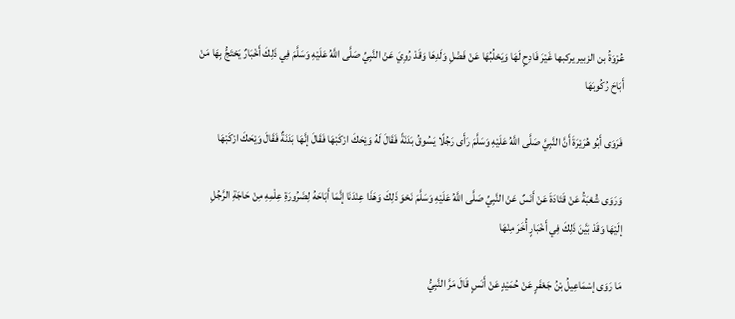عُرْوَةُ بن الزبير يركبها غَيْرَ فَادِحٍ لَهَا وَيَحْلُبُهَا عَنْ فَضْلِ وَلَدِهَا وَقَدْ رُوِيَ عَنْ النَّبِيِّ صَلَّى اللَّهُ عَلَيْهِ وَسَلَّمَ فِي ذَلِكَ أَخْبَارٌ يَحْتَجُّ بِهَا مَنْ أَبَاحَ رُكُوبَهَا

فَرَوَى أَبُو هُرَيْرَةَ أَنَّ النَّبِيَّ صَلَّى اللَّهُ عَلَيْهِ وَسَلَّمَ رَأَى رَجُلًا يَسُوقُ بَدَنَةً فَقَالَ لَهُ وَيْحَكَ ارْكَبْهَا فَقَالَ إنَّهَا بَدَنَةٌ فَقَالَ وَيْحَكَ ارْكَبْهَا

وَرَوَى شُعْبَةُ عَنْ قَتَادَةَ عَنْ أَنَسٌ عَنْ النَّبِيِّ صَلَّى اللَّهُ عَلَيْهِ وَسَلَّمَ نَحْوَ ذَلِكَ وَهَذَا عِنْدَنَا إنَّمَا أَبَاحَهُ لِضَرُورَةِ عِلْمِهِ مِنْ حَاجَةِ الرَّجُلِ إلَيْهَا وَقَدْ بَيَّنَ ذَلِكَ فِي أَخْبَارٍ أُخَرَ مِنْهَا

مَا رَوَى إسْمَاعِيلُ بْنُ جَعْفَرٍ عَنْ حُمَيْدٍ عَنْ أَنَسٍ قَالَ مَرَّ النَّبِيُّ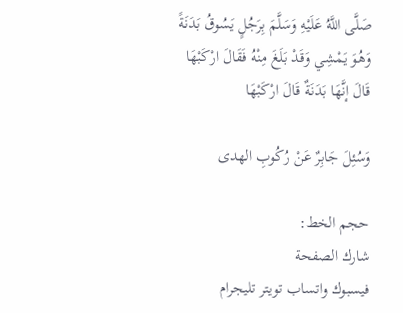صَلَّى اللَّهُ عَلَيْهِ وَسَلَّمَ بِرَجُلٍ يَسُوقُ بَدَنَةً وَهُوَ يَمْشِي وَقَدْ بَلَغَ مِنْهُ فَقَالَ ارْكَبْهَا قَالَ إنَّهَا بَدَنَةٌ قَالَ ارْكَبْهَا

وَسُئِلَ جَابِرٌ عَنْ رُكُوبِ الهدى

حجم الخط:
شارك الصفحة
فيسبوك واتساب تويتر تليجرام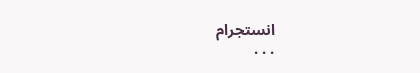انستجرام
. . .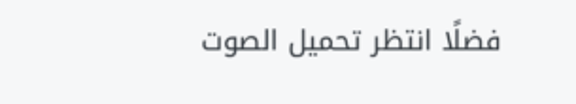فضلًا انتظر تحميل الصوت